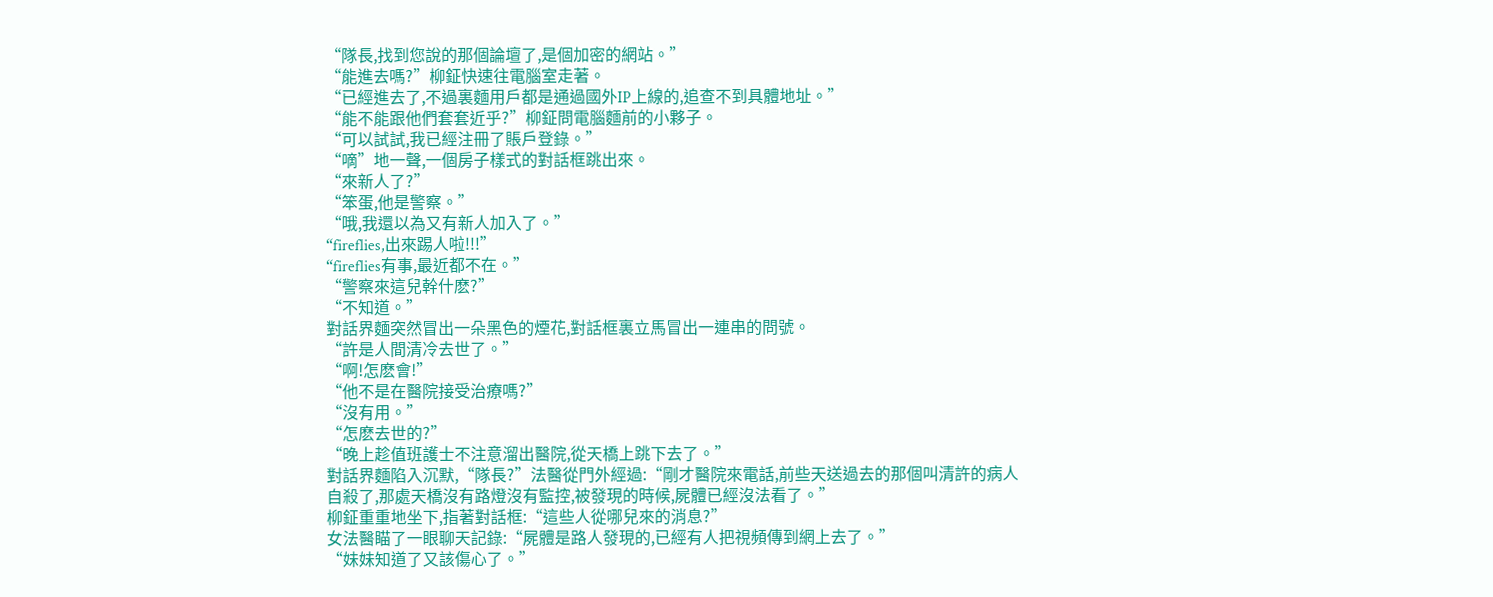“隊長,找到您說的那個論壇了,是個加密的網站。”
“能進去嗎?”柳鉦快速往電腦室走著。
“已經進去了,不過裏麵用戶都是通過國外IP上線的,追查不到具體地址。”
“能不能跟他們套套近乎?”柳鉦問電腦麵前的小夥子。
“可以試試,我已經注冊了賬戶登錄。”
“嘀”地一聲,一個房子樣式的對話框跳出來。
“來新人了?”
“笨蛋,他是警察。”
“哦,我還以為又有新人加入了。”
“fireflies,出來踢人啦!!!”
“fireflies有事,最近都不在。”
“警察來這兒幹什麽?”
“不知道。”
對話界麵突然冒出一朵黑色的煙花,對話框裏立馬冒出一連串的問號。
“許是人間清冷去世了。”
“啊!怎麽會!”
“他不是在醫院接受治療嗎?”
“沒有用。”
“怎麽去世的?”
“晚上趁值班護士不注意溜出醫院,從天橋上跳下去了。”
對話界麵陷入沉默,“隊長?”法醫從門外經過:“剛才醫院來電話,前些天送過去的那個叫清許的病人自殺了,那處天橋沒有路燈沒有監控,被發現的時候,屍體已經沒法看了。”
柳鉦重重地坐下,指著對話框:“這些人從哪兒來的消息?”
女法醫瞄了一眼聊天記錄:“屍體是路人發現的,已經有人把視頻傳到網上去了。”
“妹妹知道了又該傷心了。”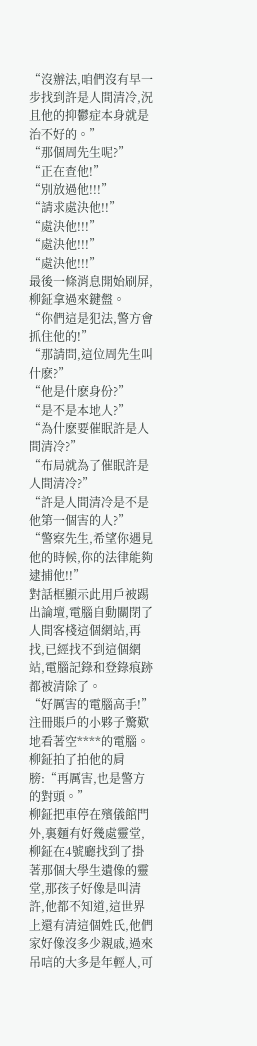“沒辦法,咱們沒有早一步找到許是人間清冷,況且他的抑鬱症本身就是治不好的。”
“那個周先生呢?”
“正在查他!”
“別放過他!!!”
“請求處決他!!”
“處決他!!!”
“處決他!!!”
“處決他!!!”
最後一條消息開始刷屏,柳鉦拿過來鍵盤。
“你們這是犯法,警方會抓住他的!”
“那請問,這位周先生叫什麽?”
“他是什麽身份?”
“是不是本地人?”
“為什麽要催眠許是人間清冷?”
“布局就為了催眠許是人間清冷?”
“許是人間清冷是不是他第一個害的人?”
“警察先生,希望你遇見他的時候,你的法律能夠逮捕他!!”
對話框顯示此用戶被踢出論壇,電腦自動關閉了人間客棧這個網站,再找,已經找不到這個網站,電腦記錄和登錄痕跡都被清除了。
“好厲害的電腦高手!”注冊賬戶的小夥子驚歎地看著空****的電腦。
柳鉦拍了拍他的肩膀:“再厲害,也是警方的對頭。”
柳鉦把車停在殯儀館門外,裏麵有好幾處靈堂,柳鉦在4號廳找到了掛著那個大學生遺像的靈堂,那孩子好像是叫清許,他都不知道,這世界上還有清這個姓氏,他們家好像沒多少親戚,過來吊唁的大多是年輕人,可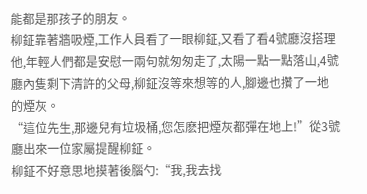能都是那孩子的朋友。
柳鉦靠著牆吸煙,工作人員看了一眼柳鉦,又看了看4號廳沒搭理他,年輕人們都是安慰一兩句就匆匆走了,太陽一點一點落山,4號廳內隻剩下清許的父母,柳鉦沒等來想等的人,腳邊也攢了一地的煙灰。
“這位先生,那邊兒有垃圾桶,您怎麽把煙灰都彈在地上!”從3號廳出來一位家屬提醒柳鉦。
柳鉦不好意思地摸著後腦勺:“我,我去找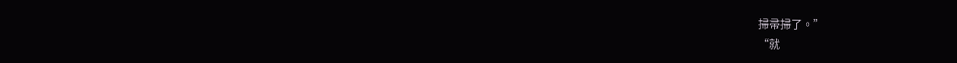掃帚掃了。”
“就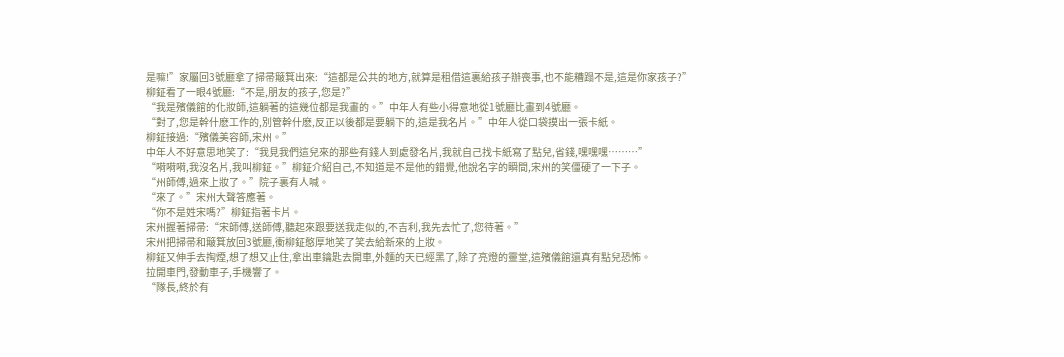是嘛!”家屬回3號廳拿了掃帚簸箕出來:“這都是公共的地方,就算是租借這裏給孩子辦喪事,也不能糟蹋不是,這是你家孩子?”
柳鉦看了一眼4號廳:“不是,朋友的孩子,您是?”
“我是殯儀館的化妝師,這躺著的這幾位都是我畫的。”中年人有些小得意地從1號廳比畫到4號廳。
“對了,您是幹什麽工作的,別管幹什麽,反正以後都是要躺下的,這是我名片。”中年人從口袋摸出一張卡紙。
柳鉦接過:“殯儀美容師,宋州。”
中年人不好意思地笑了:“我見我們這兒來的那些有錢人到處發名片,我就自己找卡紙寫了點兒,省錢,嘿嘿嘿………”
“嗬嗬嗬,我沒名片,我叫柳鉦。”柳鉦介紹自己,不知道是不是他的錯覺,他說名字的瞬間,宋州的笑僵硬了一下子。
“州師傅,過來上妝了。”院子裏有人喊。
“來了。”宋州大聲答應著。
“你不是姓宋嗎?”柳鉦指著卡片。
宋州握著掃帚:“宋師傅,送師傅,聽起來跟要送我走似的,不吉利,我先去忙了,您待著。”
宋州把掃帚和簸箕放回3號廳,衝柳鉦憨厚地笑了笑去給新來的上妝。
柳鉦又伸手去掏煙,想了想又止住,拿出車鑰匙去開車,外麵的天已經黑了,除了亮燈的靈堂,這殯儀館還真有點兒恐怖。
拉開車門,發動車子,手機響了。
“隊長,終於有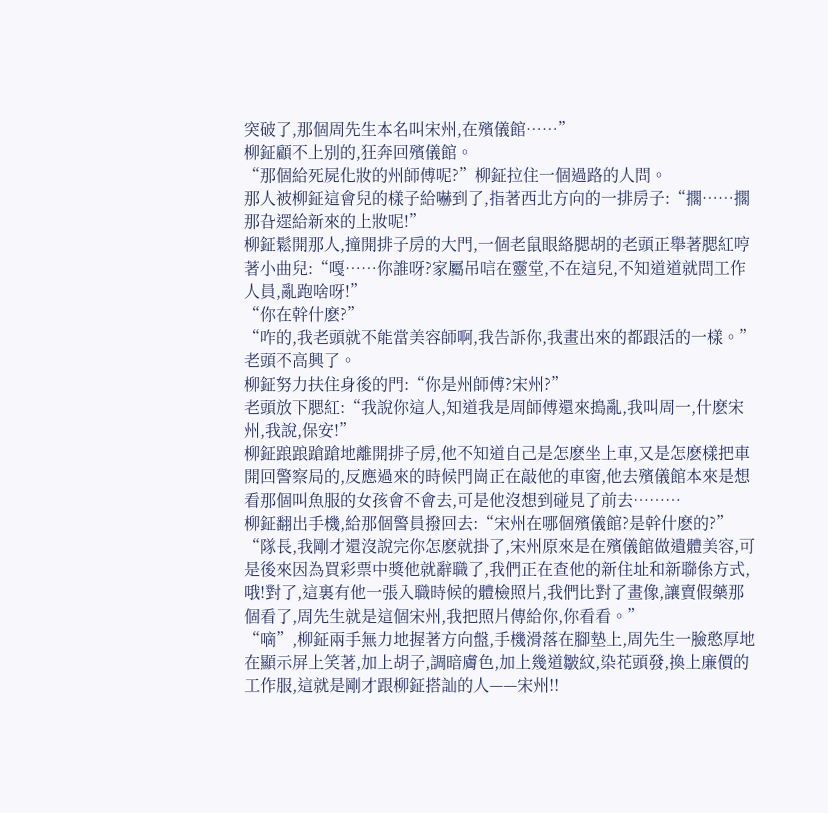突破了,那個周先生本名叫宋州,在殯儀館……”
柳鉦顧不上別的,狂奔回殯儀館。
“那個給死屍化妝的州師傅呢?”柳鉦拉住一個過路的人問。
那人被柳鉦這會兒的樣子給嚇到了,指著西北方向的一排房子:“擱……擱那旮遝給新來的上妝呢!”
柳鉦鬆開那人,撞開排子房的大門,一個老鼠眼絡腮胡的老頭正舉著腮紅哼著小曲兒:“嘎……你誰呀?家屬吊唁在靈堂,不在這兒,不知道道就問工作人員,亂跑啥呀!”
“你在幹什麽?”
“咋的,我老頭就不能當美容師啊,我告訴你,我畫出來的都跟活的一樣。”老頭不高興了。
柳鉦努力扶住身後的門:“你是州師傅?宋州?”
老頭放下腮紅:“我說你這人,知道我是周師傅還來搗亂,我叫周一,什麽宋州,我說,保安!”
柳鉦踉踉蹌蹌地離開排子房,他不知道自己是怎麽坐上車,又是怎麽樣把車開回警察局的,反應過來的時候門崗正在敲他的車窗,他去殯儀館本來是想看那個叫魚服的女孩會不會去,可是他沒想到碰見了前去………
柳鉦翻出手機,給那個警員撥回去:“宋州在哪個殯儀館?是幹什麽的?”
“隊長,我剛才還沒說完你怎麽就掛了,宋州原來是在殯儀館做遺體美容,可是後來因為買彩票中獎他就辭職了,我們正在查他的新住址和新聯係方式,哦!對了,這裏有他一張入職時候的體檢照片,我們比對了畫像,讓賣假藥那個看了,周先生就是這個宋州,我把照片傳給你,你看看。”
“嘀”,柳鉦兩手無力地握著方向盤,手機滑落在腳墊上,周先生一臉憨厚地在顯示屏上笑著,加上胡子,調暗膚色,加上幾道皺紋,染花頭發,換上廉價的工作服,這就是剛才跟柳鉦搭訕的人——宋州!!